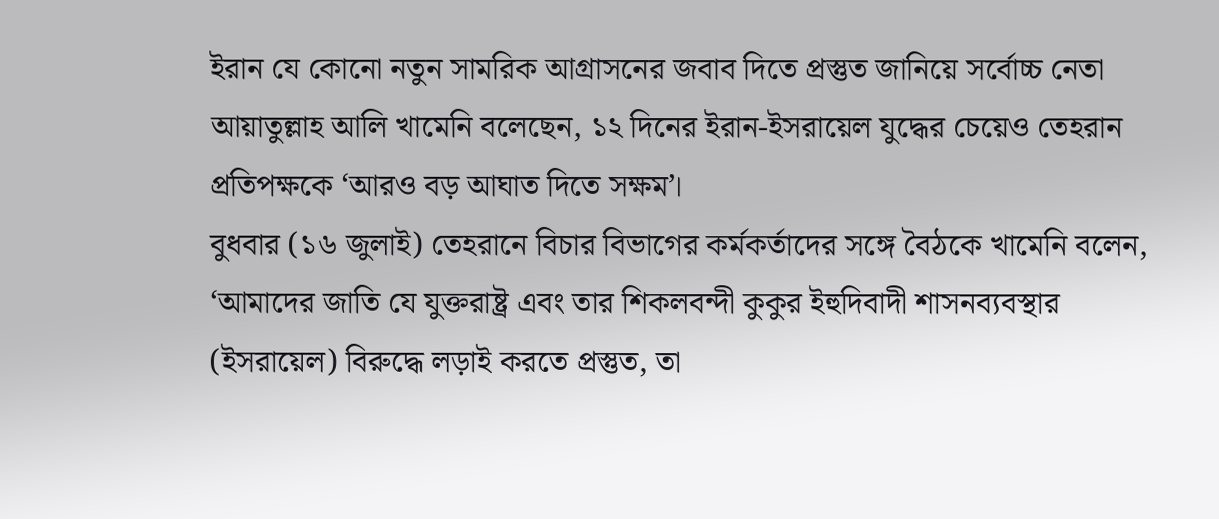ইরান যে কোনো নতুন সামরিক আগ্রাসনের জবাব দিতে প্রস্তুত জানিয়ে সর্বোচ্চ নেতা আয়াতুল্লাহ আলি খামেনি বলেছেন, ১২ দিনের ইরান-ইসরায়েল যুদ্ধের চেয়েও তেহরান প্রতিপক্ষকে ‘আরও বড় আঘাত দিতে সক্ষম’।
বুধবার (১৬ জুলাই) তেহরানে বিচার বিভাগের কর্মকর্তাদের সঙ্গে বৈঠকে খামেনি বলেন, ‘আমাদের জাতি যে যুক্তরাষ্ট্র এবং তার শিকলবন্দী কুকুর ইহুদিবাদী শাসনব্যবস্থার (ইসরায়েল) বিরুদ্ধে লড়াই করতে প্রস্তুত, তা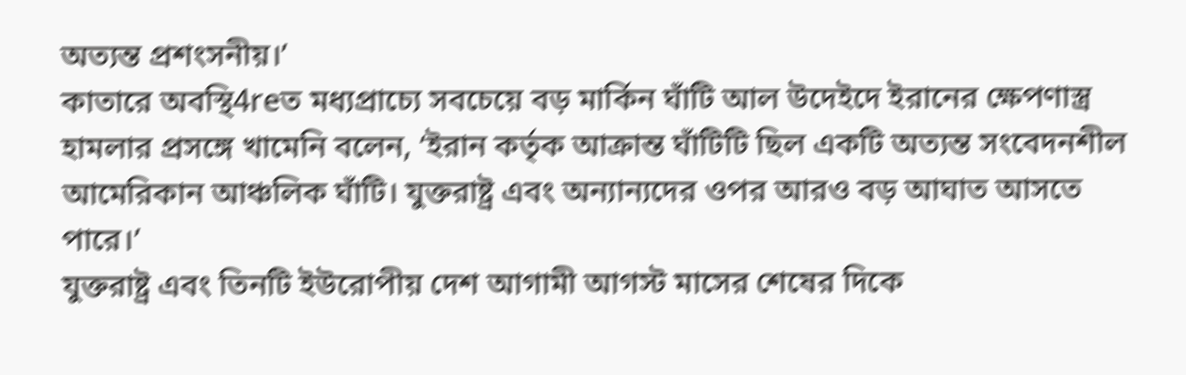অত্যন্ত প্রশংসনীয়।’
কাতারে অবস্থি4reত মধ্যপ্রাচ্যে সবচেয়ে বড় মার্কিন ঘাঁটি আল উদেইদে ইরানের ক্ষেপণাস্ত্র হামলার প্রসঙ্গে খামেনি বলেন, ‘ইরান কর্তৃক আক্রান্ত ঘাঁটিটি ছিল একটি অত্যন্ত সংবেদনশীল আমেরিকান আঞ্চলিক ঘাঁটি। যুক্তরাষ্ট্র এবং অন্যান্যদের ওপর আরও বড় আঘাত আসতে পারে।’
যুক্তরাষ্ট্র এবং তিনটি ইউরোপীয় দেশ আগামী আগস্ট মাসের শেষের দিকে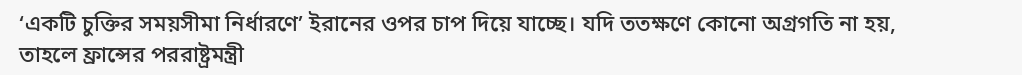‘একটি চুক্তির সময়সীমা নির্ধারণে’ ইরানের ওপর চাপ দিয়ে যাচ্ছে। যদি ততক্ষণে কোনো অগ্রগতি না হয়, তাহলে ফ্রান্সের পররাষ্ট্রমন্ত্রী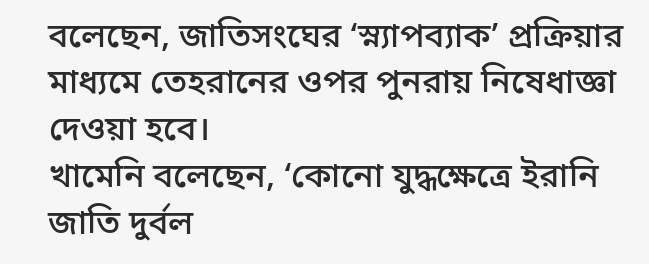বলেছেন, জাতিসংঘের ‘স্ন্যাপব্যাক’ প্রক্রিয়ার মাধ্যমে তেহরানের ওপর পুনরায় নিষেধাজ্ঞা দেওয়া হবে।
খামেনি বলেছেন, ‘কোনো যুদ্ধক্ষেত্রে ইরানি জাতি দুর্বল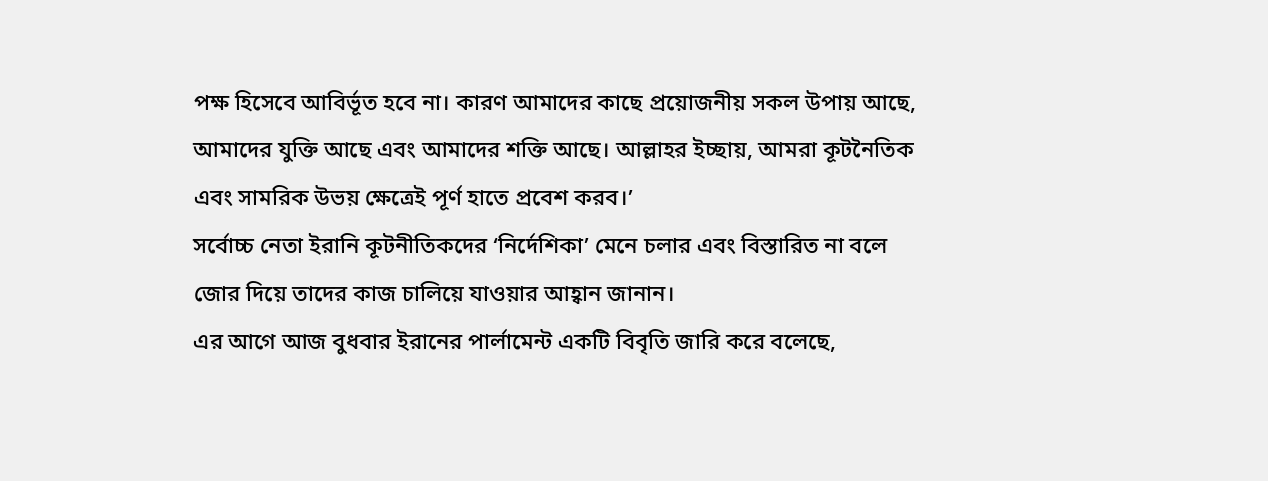পক্ষ হিসেবে আবির্ভূত হবে না। কারণ আমাদের কাছে প্রয়োজনীয় সকল উপায় আছে, আমাদের যুক্তি আছে এবং আমাদের শক্তি আছে। আল্লাহর ইচ্ছায়, আমরা কূটনৈতিক এবং সামরিক উভয় ক্ষেত্রেই পূর্ণ হাতে প্রবেশ করব।’
সর্বোচ্চ নেতা ইরানি কূটনীতিকদের ‘নির্দেশিকা’ মেনে চলার এবং বিস্তারিত না বলে জোর দিয়ে তাদের কাজ চালিয়ে যাওয়ার আহ্বান জানান।
এর আগে আজ বুধবার ইরানের পার্লামেন্ট একটি বিবৃতি জারি করে বলেছে,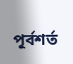পূর্বশর্ত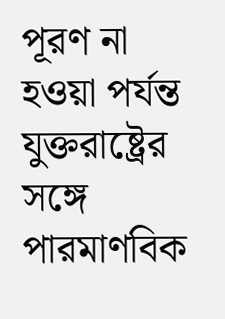পূরণ না হওয়া পর্যন্ত যুক্তরাষ্ট্রের সঙ্গে পারমাণবিক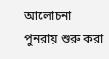আলোচনা পুনরায় শুরু করা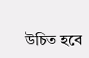উচিত হবে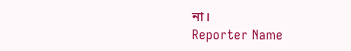না।
Reporter Name